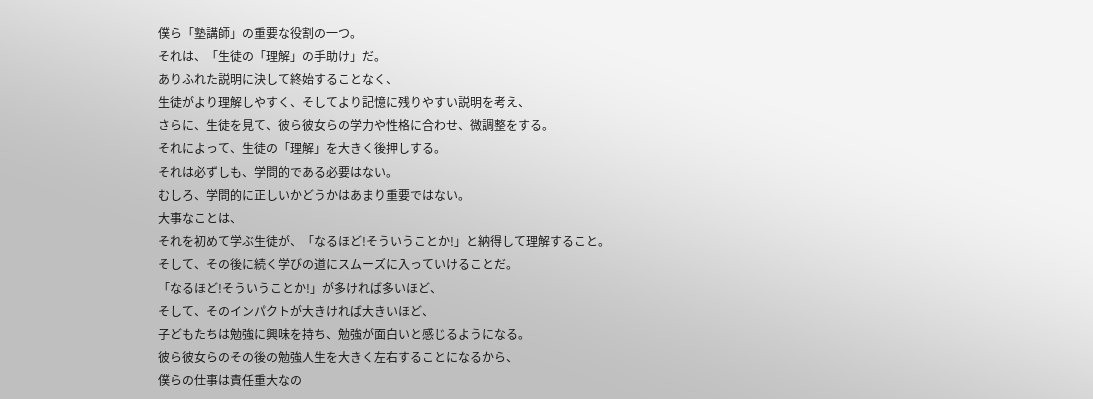僕ら「塾講師」の重要な役割の一つ。
それは、「生徒の「理解」の手助け」だ。
ありふれた説明に決して終始することなく、
生徒がより理解しやすく、そしてより記憶に残りやすい説明を考え、
さらに、生徒を見て、彼ら彼女らの学力や性格に合わせ、微調整をする。
それによって、生徒の「理解」を大きく後押しする。
それは必ずしも、学問的である必要はない。
むしろ、学問的に正しいかどうかはあまり重要ではない。
大事なことは、
それを初めて学ぶ生徒が、「なるほど!そういうことか!」と納得して理解すること。
そして、その後に続く学びの道にスムーズに入っていけることだ。
「なるほど!そういうことか!」が多ければ多いほど、
そして、そのインパクトが大きければ大きいほど、
子どもたちは勉強に興味を持ち、勉強が面白いと感じるようになる。
彼ら彼女らのその後の勉強人生を大きく左右することになるから、
僕らの仕事は責任重大なの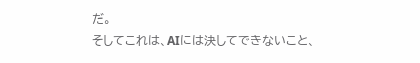だ。
そしてこれは、AIには決してできないこと、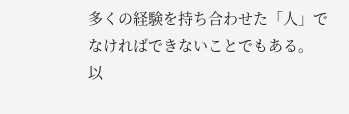多くの経験を持ち合わせた「人」でなければできないことでもある。
以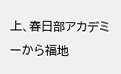上、春日部アカデミーから福地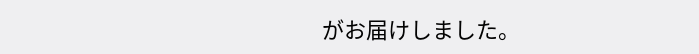がお届けしました。